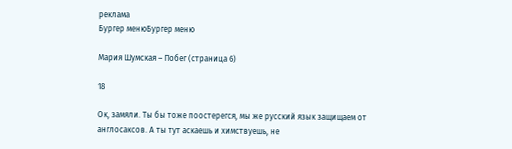реклама
Бургер менюБургер меню

Мария Шумская – Побег (страница 6)

18

Ок, замяли. Ты бы тоже поостерегся, мы же русский язык защищаем от англосаксов. А ты тут аскаешь и химствуешь, не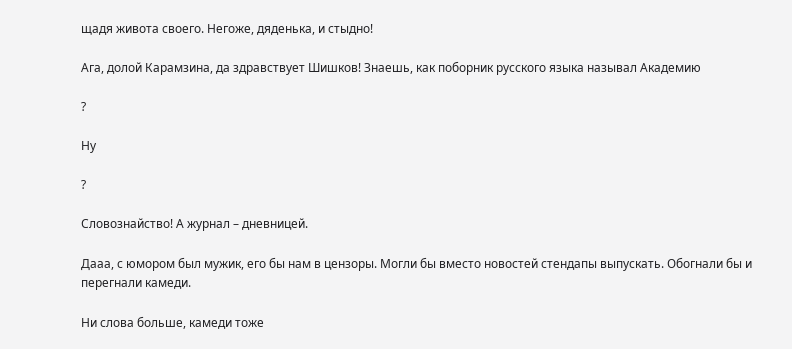щадя живота своего. Негоже, дяденька, и стыдно!

Ага, долой Карамзина, да здравствует Шишков! Знаешь, как поборник русского языка называл Академию

?

Ну

?

Словознайство! А журнал – дневницей.

Дааа, с юмором был мужик, его бы нам в цензоры. Могли бы вместо новостей стендапы выпускать. Обогнали бы и перегнали камеди.

Ни слова больше, камеди тоже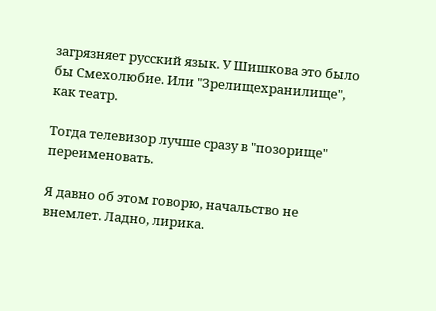загрязняет русский язык. У Шишкова это было бы Смехолюбие. Или "Зрелищехранилище", как театр.

Тогда телевизор лучше сразу в "позорище" переименовать.

Я давно об этом говорю, начальство не внемлет. Ладно, лирика.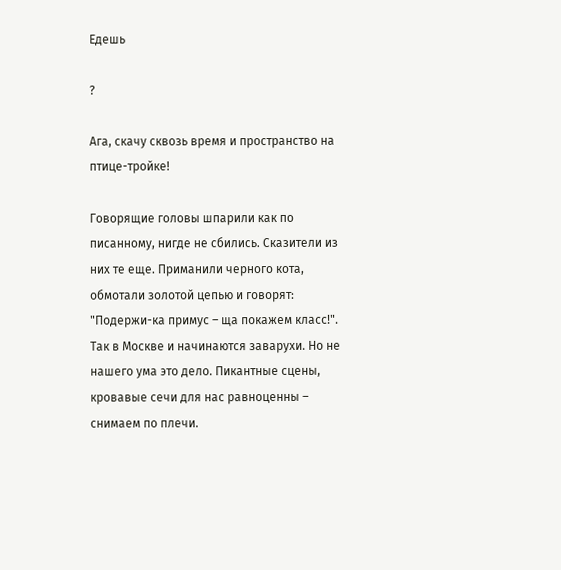Едешь

?

Ага, скачу сквозь время и пространство на птице-тройке!

Говорящие головы шпарили как по писанному, нигде не сбились. Сказители из них те еще. Приманили черного кота, обмотали золотой цепью и говорят: "Подержи-ка примус – ща покажем класс!". Так в Москве и начинаются заварухи. Но не нашего ума это дело. Пикантные сцены, кровавые сечи для нас равноценны – снимаем по плечи.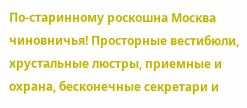По-старинному роскошна Москва чиновничья! Просторные вестибюли, хрустальные люстры, приемные и охрана, бесконечные секретари и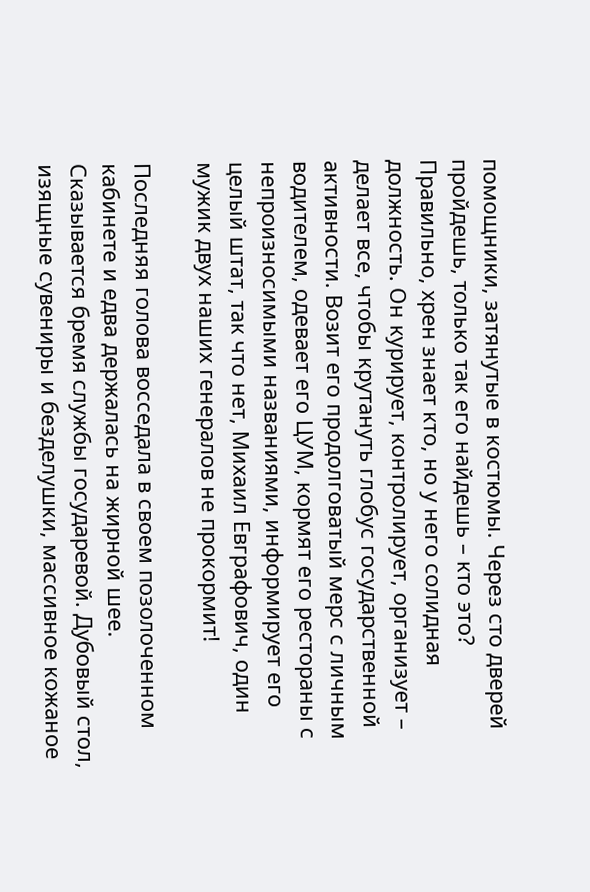помощники, затянутые в костюмы. Через сто дверей пройдешь, только так его найдешь – кто это? Правильно, хрен знает кто, но у него солидная должность. Он курирует, контролирует, организует – делает все, чтобы крутануть глобус государственной активности. Возит его продолговатый мерс с личным водителем, одевает его ЦУМ, кормят его рестораны с непроизносимыми названиями, информирует его целый штат, так что нет, Михаил Евграфович, один мужик двух наших генералов не прокормит!

Последняя голова восседала в своем позолоченном кабинете и едва держалась на жирной шее. Сказывается бремя службы государевой. Дубовый стол, изящные сувениры и безделушки, массивное кожаное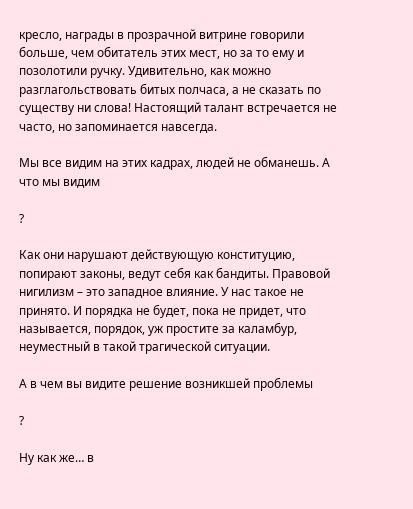кресло, награды в прозрачной витрине говорили больше, чем обитатель этих мест, но за то ему и позолотили ручку. Удивительно, как можно разглагольствовать битых полчаса, а не сказать по существу ни слова! Настоящий талант встречается не часто, но запоминается навсегда.

Мы все видим на этих кадрах, людей не обманешь. А что мы видим

?

Как они нарушают действующую конституцию, попирают законы, ведут себя как бандиты. Правовой нигилизм – это западное влияние. У нас такое не принято. И порядка не будет, пока не придет, что называется, порядок, уж простите за каламбур, неуместный в такой трагической ситуации.

А в чем вы видите решение возникшей проблемы

?

Ну как же… в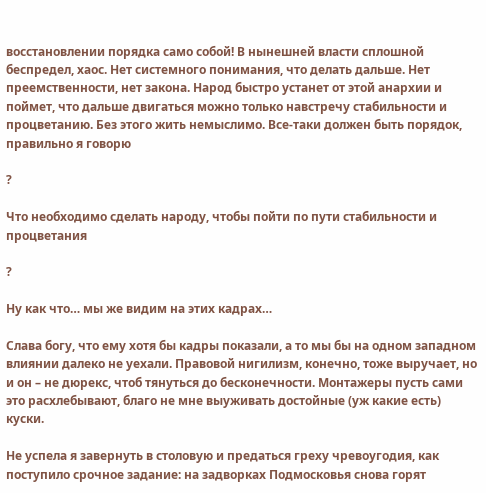восстановлении порядка само собой! В нынешней власти сплошной беспредел, хаос. Нет системного понимания, что делать дальше. Нет преемственности, нет закона. Народ быстро устанет от этой анархии и поймет, что дальше двигаться можно только навстречу стабильности и процветанию. Без этого жить немыслимо. Все-таки должен быть порядок, правильно я говорю

?

Что необходимо сделать народу, чтобы пойти по пути стабильности и процветания

?

Ну как что… мы же видим на этих кадрах…

Слава богу, что ему хотя бы кадры показали, а то мы бы на одном западном влиянии далеко не уехали. Правовой нигилизм, конечно, тоже выручает, но и он – не дюрекс, чтоб тянуться до бесконечности. Монтажеры пусть сами это расхлебывают, благо не мне выуживать достойные (уж какие есть) куски.

Не успела я завернуть в столовую и предаться греху чревоугодия, как поступило срочное задание: на задворках Подмосковья снова горят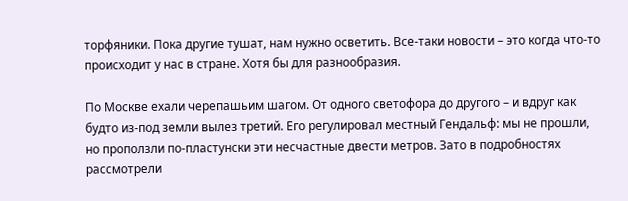торфяники. Пока другие тушат, нам нужно осветить. Все-таки новости – это когда что-то происходит у нас в стране. Хотя бы для разнообразия.

По Москве ехали черепашьим шагом. От одного светофора до другого – и вдруг как будто из-под земли вылез третий. Его регулировал местный Гендальф: мы не прошли, но проползли по-пластунски эти несчастные двести метров. Зато в подробностях рассмотрели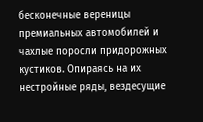бесконечные вереницы премиальных автомобилей и чахлые поросли придорожных кустиков. Опираясь на их нестройные ряды, вездесущие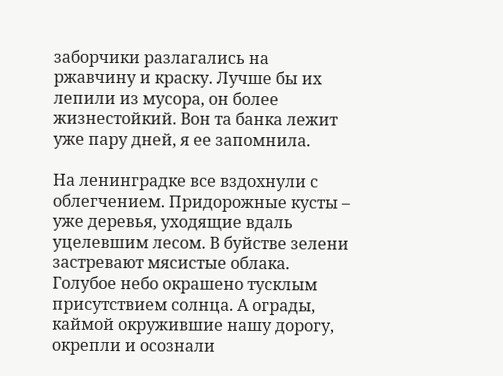заборчики разлагались на ржавчину и краску. Лучше бы их лепили из мусора, он более жизнестойкий. Вон та банка лежит уже пару дней, я ее запомнила.

На ленинградке все вздохнули с облегчением. Придорожные кусты – уже деревья, уходящие вдаль уцелевшим лесом. В буйстве зелени застревают мясистые облака. Голубое небо окрашено тусклым присутствием солнца. А ограды, каймой окружившие нашу дорогу, окрепли и осознали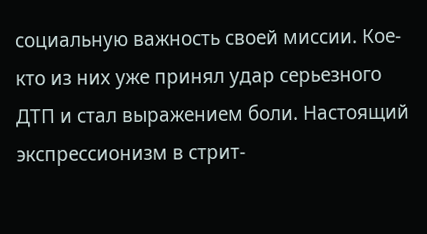социальную важность своей миссии. Кое-кто из них уже принял удар серьезного ДТП и стал выражением боли. Настоящий экспрессионизм в стрит-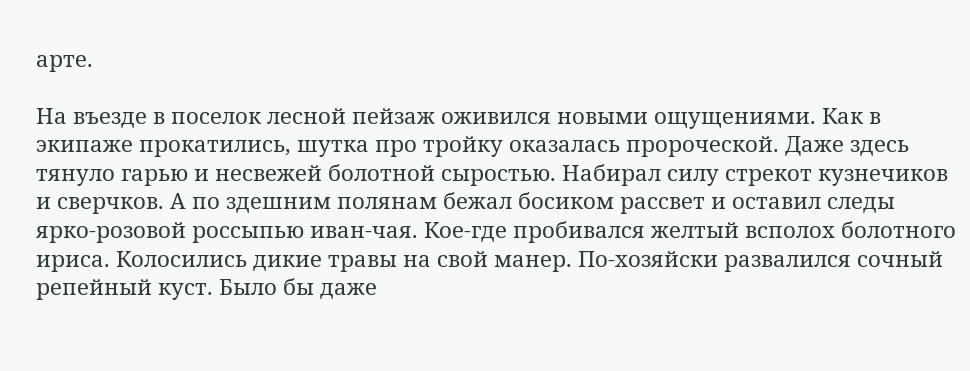арте.

На въезде в поселок лесной пейзаж оживился новыми ощущениями. Как в экипаже прокатились, шутка про тройку оказалась пророческой. Даже здесь тянуло гарью и несвежей болотной сыростью. Набирал силу стрекот кузнечиков и сверчков. А по здешним полянам бежал босиком рассвет и оставил следы ярко-розовой россыпью иван-чая. Кое-где пробивался желтый всполох болотного ириса. Колосились дикие травы на свой манер. По-хозяйски развалился сочный репейный куст. Было бы даже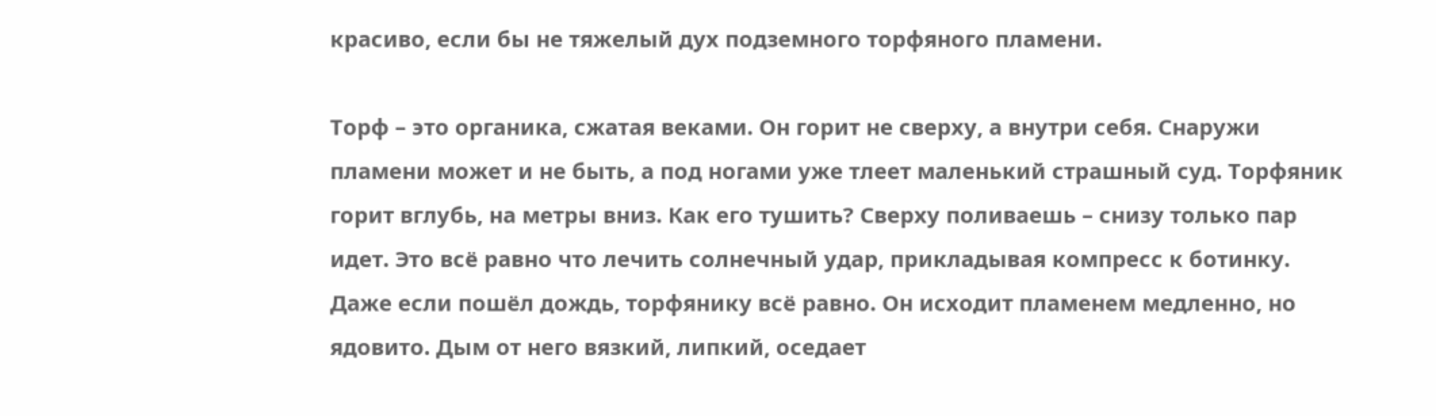красиво, если бы не тяжелый дух подземного торфяного пламени.

Торф – это органика, сжатая веками. Он горит не сверху, а внутри себя. Снаружи пламени может и не быть, а под ногами уже тлеет маленький страшный суд. Торфяник горит вглубь, на метры вниз. Как его тушить? Сверху поливаешь – снизу только пар идет. Это всё равно что лечить солнечный удар, прикладывая компресс к ботинку. Даже если пошёл дождь, торфянику всё равно. Он исходит пламенем медленно, но ядовито. Дым от него вязкий, липкий, оседает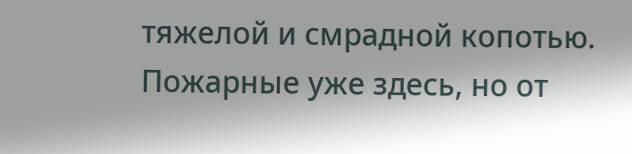тяжелой и смрадной копотью. Пожарные уже здесь, но от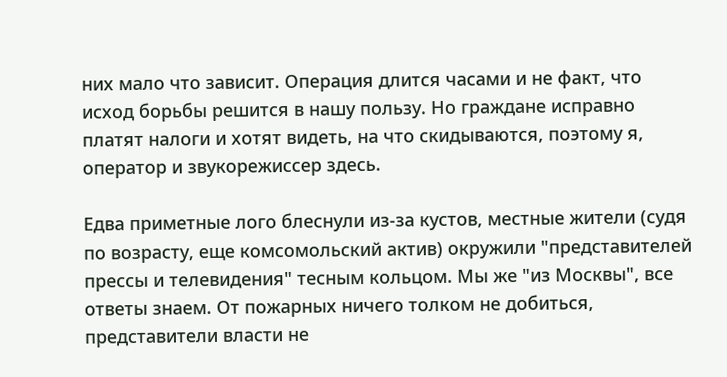них мало что зависит. Операция длится часами и не факт, что исход борьбы решится в нашу пользу. Но граждане исправно платят налоги и хотят видеть, на что скидываются, поэтому я, оператор и звукорежиссер здесь.

Едва приметные лого блеснули из-за кустов, местные жители (судя по возрасту, еще комсомольский актив) окружили "представителей прессы и телевидения" тесным кольцом. Мы же "из Москвы", все ответы знаем. От пожарных ничего толком не добиться, представители власти не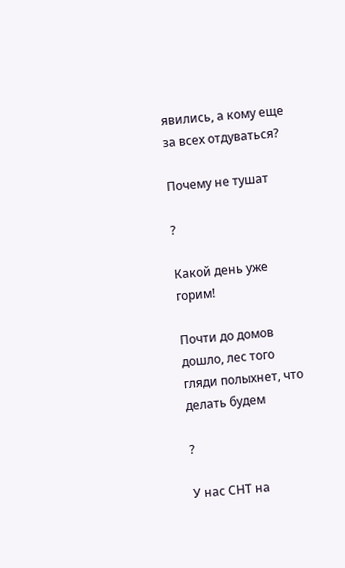явились, а кому еще за всех отдуваться?

Почему не тушат

?

Какой день уже горим!

Почти до домов дошло, лес того гляди полыхнет, что делать будем

?

У нас СНТ на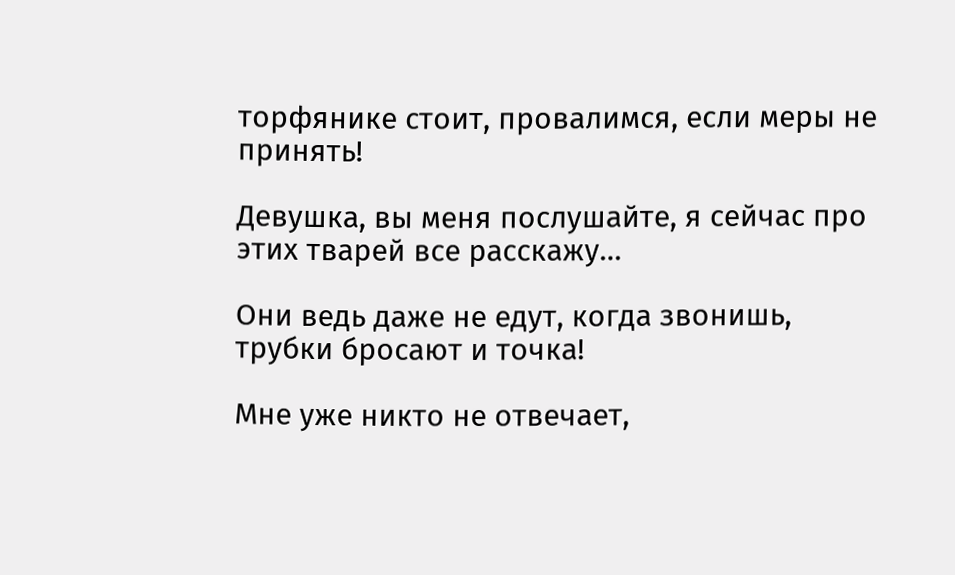торфянике стоит, провалимся, если меры не принять!

Девушка, вы меня послушайте, я сейчас про этих тварей все расскажу…

Они ведь даже не едут, когда звонишь, трубки бросают и точка!

Мне уже никто не отвечает,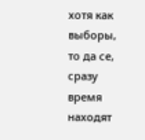хотя как выборы, то да се, сразу время находят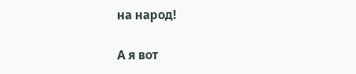на народ!

А я вот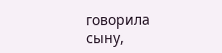говорила сыну,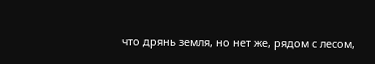что дрянь земля, но нет же, рядом с лесом,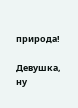природа!

Девушка, ну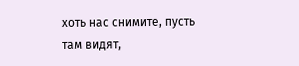хоть нас снимите, пусть там видят,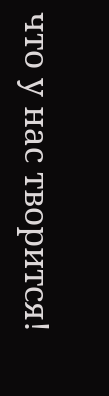что у нас творится!